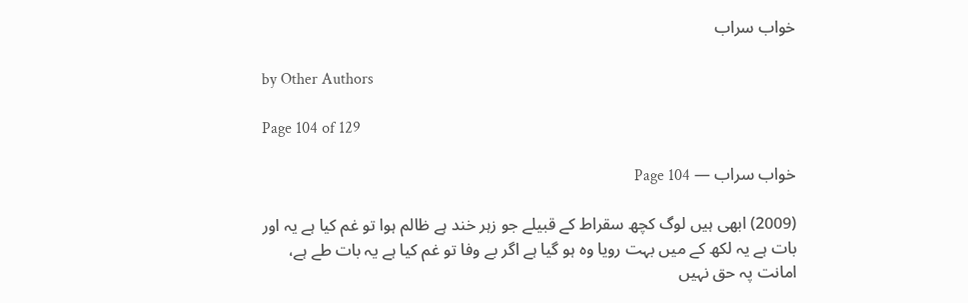خواب سراب

by Other Authors

Page 104 of 129

خواب سراب — Page 104

(2009) ابھی ہیں لوگ کچھ سقراط کے قبیلے جو زہر خند ہے ظالم ہوا تو غم کیا ہے یہ اور بات ہے یہ لکھ کے میں بہت رویا وہ ہو گیا ہے اگر بے وفا تو غم کیا ہے یہ بات طے ہے، امانت پہ حق نہیں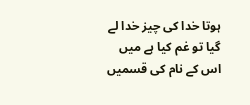ہوتا خدا کی چیز خدا لے گیا تو غم کیا ہے میں اس کے نام کی قسمیں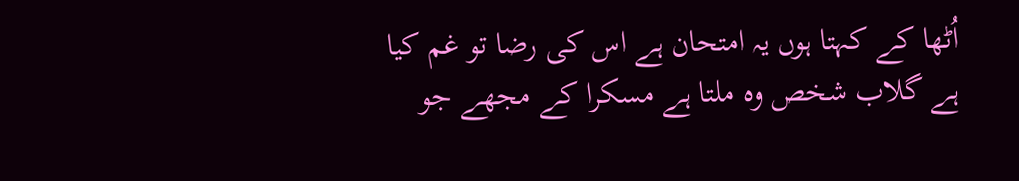اُٹھا کے کہتا ہوں یہ امتحان ہے اس کی رضا تو غم کیا ہے گلاب شخص وہ ملتا ہے مسکرا کے مجھے جو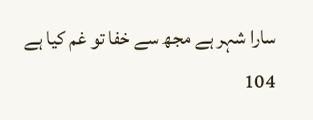سارا شہر ہے مجھ سے خفا تو غم کیا ہے 104